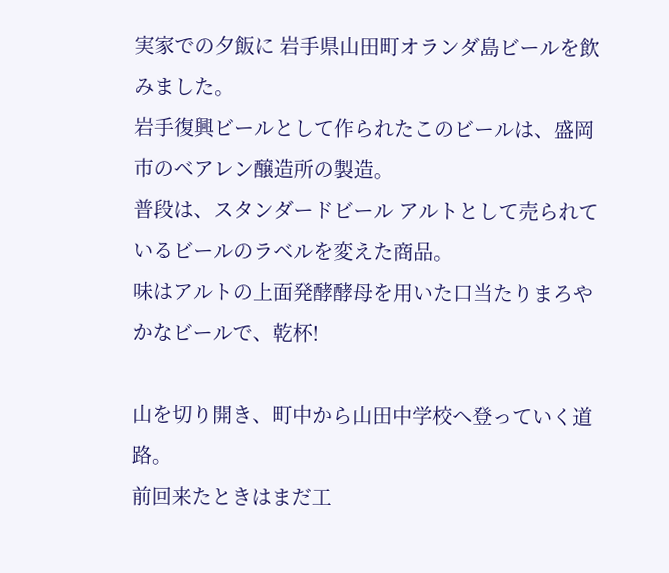実家での夕飯に 岩手県山田町オランダ島ビールを飲みました。
岩手復興ビールとして作られたこのビールは、盛岡市のベアレン醸造所の製造。
普段は、スタンダードビール アルトとして売られているビールのラベルを変えた商品。
味はアルトの上面発酵酵母を用いた口当たりまろやかなビールで、乾杯!

山を切り開き、町中から山田中学校へ登っていく道路。
前回来たときはまだ工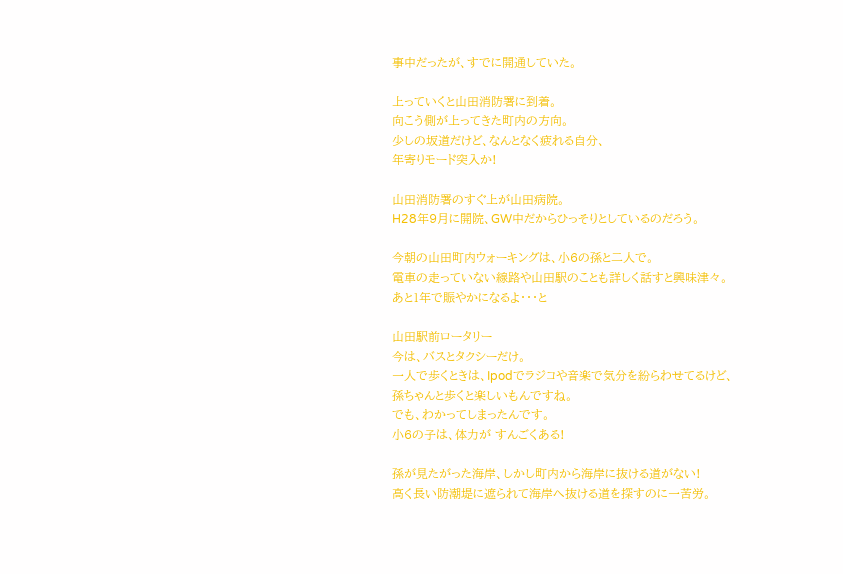事中だったが、すでに開通していた。

上っていくと山田消防署に到着。
向こう側が上ってきた町内の方向。
少しの坂道だけど、なんとなく疲れる自分、
年寄りモード突入か!

山田消防署のすぐ上が山田病院。
H28年9月に開院、GW中だからひっそりとしているのだろう。

今朝の山田町内ウォーキングは、小6の孫と二人で。
電車の走っていない線路や山田駅のことも詳しく話すと興味津々。
あと1年で賑やかになるよ・・・と

山田駅前ロータリー
今は、バスとタクシーだけ。
一人で歩くときは、Ipodでラジコや音楽で気分を紛らわせてるけど、
孫ちゃんと歩くと楽しいもんですね。
でも、わかってしまったんです。
小6の子は、体力が すんごくある!

孫が見たがった海岸、しかし町内から海岸に抜ける道がない!
高く長い防潮堤に遮られて海岸へ抜ける道を探すのに一苦労。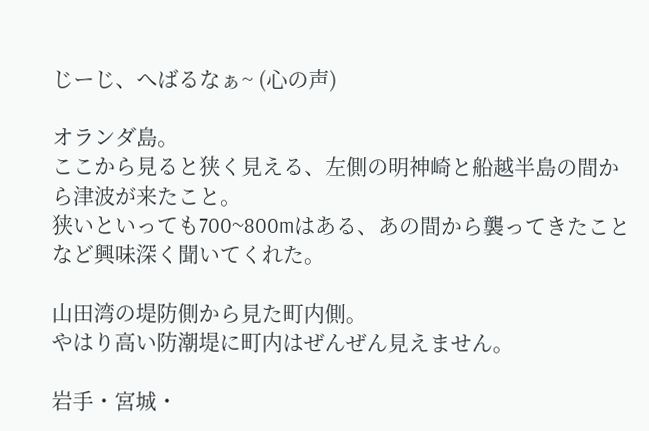じーじ、へばるなぁ~ (心の声)

オランダ島。
ここから見ると狭く見える、左側の明神崎と船越半島の間から津波が来たこと。
狭いといっても700~800mはある、あの間から襲ってきたことなど興味深く聞いてくれた。

山田湾の堤防側から見た町内側。
やはり高い防潮堤に町内はぜんぜん見えません。

岩手・宮城・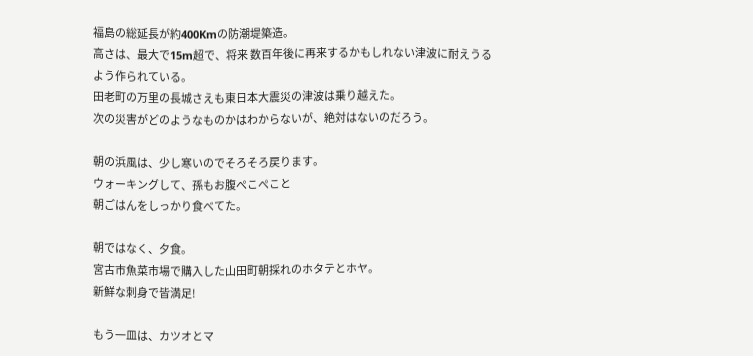福島の総延長が約400Kmの防潮堤築造。
高さは、最大で15m超で、将来 数百年後に再来するかもしれない津波に耐えうるよう作られている。
田老町の万里の長城さえも東日本大震災の津波は乗り越えた。
次の災害がどのようなものかはわからないが、絶対はないのだろう。

朝の浜風は、少し寒いのでそろそろ戻ります。
ウォーキングして、孫もお腹ぺこぺこと
朝ごはんをしっかり食べてた。

朝ではなく、夕食。
宮古市魚菜市場で購入した山田町朝採れのホタテとホヤ。
新鮮な刺身で皆満足!

もう一皿は、カツオとマ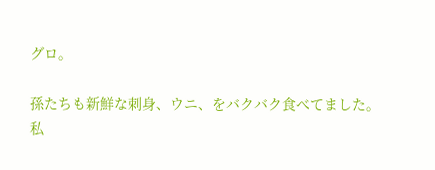グロ。

孫たちも新鮮な刺身、ウニ、をバクバク食べてました。
私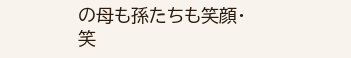の母も孫たちも笑顔・笑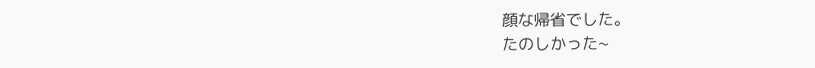顔な帰省でした。
たのしかった~